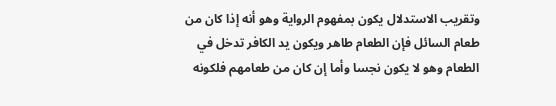وتقريب الاستدلال يكون بمفهوم الرواية وهو أنه إذا كان من طعام السائل فإن الطعام طاهر ويكون يد الكافر تدخل في الطعام وهو لا يكون نجسا وأما إن كان من طعامهم فلكونه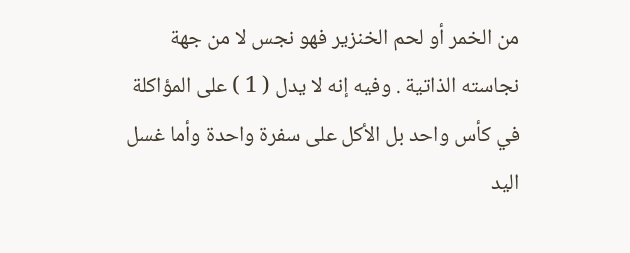من الخمر أو لحم الخنزير فهو نجس لا من جهة نجاسته الذاتية . وفيه إنه لا يدل ( 1 ) على المؤاكلة في كأس واحد بل الأكل على سفرة واحدة وأما غسل اليد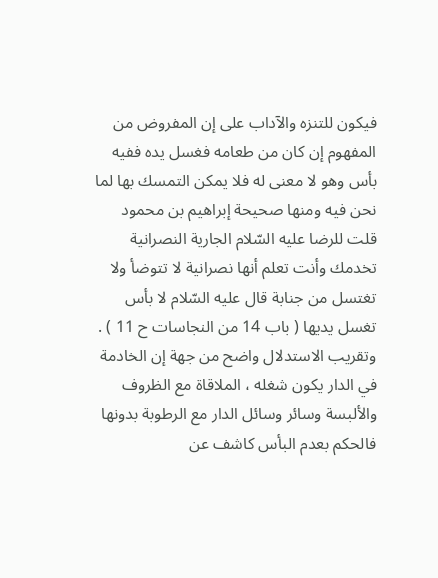فيكون للتنزه والآداب على إن المفروض من المفهوم إن كان من طعامه فغسل يده ففيه بأس وهو لا معنى له فلا يمكن التمسك بها لما نحن فيه ومنها صحيحة إبراهيم بن محمود قلت للرضا عليه السّلام الجارية النصرانية تخدمك وأنت تعلم أنها نصرانية لا تتوضأ ولا تغتسل من جنابة قال عليه السّلام لا بأس تغسل يديها ( باب 14 من النجاسات ح 11 ) . وتقريب الاستدلال واضح من جهة إن الخادمة في الدار يكون شغله ، الملاقاة مع الظروف والألبسة وسائر وسائل الدار مع الرطوبة بدونها فالحكم بعدم البأس كاشف عن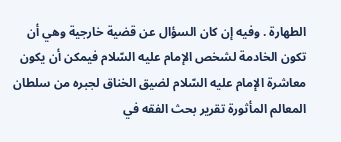الطهارة . وفيه إن كان السؤال عن قضية خارجية وهي أن تكون الخادمة لشخص الإمام عليه السّلام فيمكن أن يكون معاشرة الإمام عليه السّلام لضيق الخناق لجبره من سلطان
المعالم المأثورة تقرير بحث الفقه في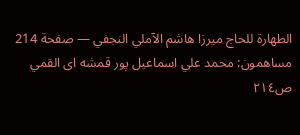الطهارة للحاج ميرزا هاشم الآملي النجفي — صفحة 214
مساهمون: محمد علي اسماعيل پور قمشه اى القمي
ص٢١٤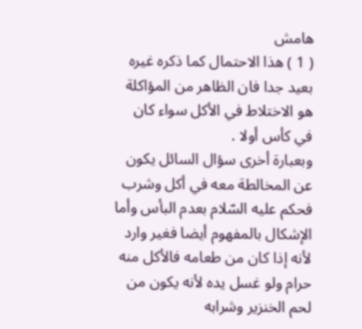هامش
( 1 ) هذا الاحتمال كما ذكره غيره بعيد جدا فان الظاهر من المؤاكلة هو الاختلاط في الأكل سواء كان في كأس أولا .
وبعبارة أخرى سؤال السائل يكون عن المخالطة معه في أكل وشرب فحكم عليه السّلام بعدم البأس وأما الإشكال بالمفهوم أيضا فغير وارد لأنه إذا كان من طعامه فالأكل منه حرام ولو غسل يده لأنه يكون من لحم الخنزير وشرابه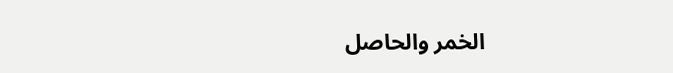الخمر والحاصل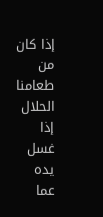إذا كان من طعامنا الحلال إذا غسل يده عما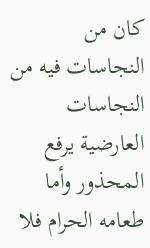كان من النجاسات فيه من النجاسات العارضية يرفع المحذور وأما طعامه الحرام فلا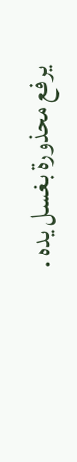يرفع محذورة بغسل يده .